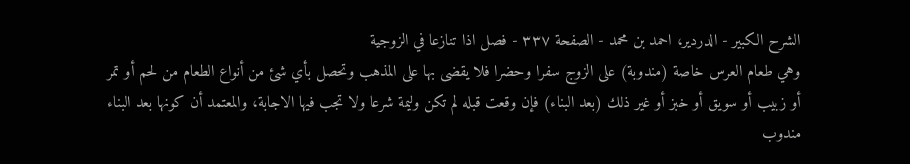الشرح الکبير - الدردیر، احمد بن محمد - الصفحة ٣٣٧ - فصل اذا تنازعا في الزوجية
وهي طعام العرس خاصة (مندوبة) على الزوج سفرا وحضرا فلا يقضى بها على المذهب وتحصل بأي شئ من أنواع الطعام من لحم أو تمر أو زبيب أو سويق أو خبز أو غير ذلك (بعد البناء) فإن وقعت قبله لم تكن وليمة شرعا ولا تجب فيها الاجابة، والمعتمد أن كونها بعد البناء مندوب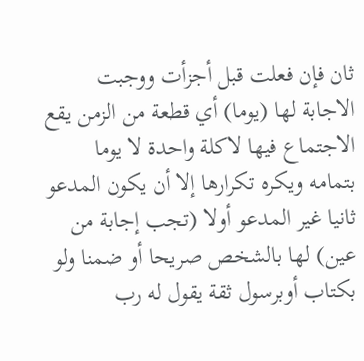ثان فإن فعلت قبل أجزأت ووجبت الاجابة لها (يوما) أي قطعة من الزمن يقع الاجتماع فيها لاكلة واحدة لا يوما بتمامه ويكره تكرارها إلا أن يكون المدعو ثانيا غير المدعو أولا (تجب إجابة من عين) لها بالشخص صريحا أو ضمنا ولو بكتاب أوبرسول ثقة يقول له رب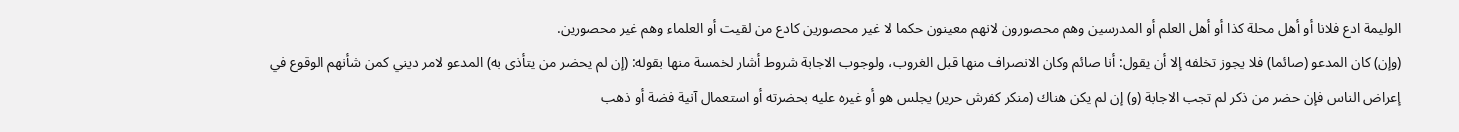الوليمة ادع فلانا أو أهل محلة كذا أو أهل العلم أو المدرسين وهم محصورون لانهم معينون حكما لا غير محصورين كادع من لقيت أو العلماء وهم غير محصورين.
(وإن) كان المدعو (صائما) فلا يجوز تخلفه إلا أن يقول: أنا صائم وكان الانصراف منها قبل الغروب، ولوجوب الاجابة شروط أشار لخمسة منها بقوله: (إن لم يحضر من يتأذى به) المدعو لامر ديني كمن شأنهم الوقوع في إعراض الناس فإن حضر من ذكر لم تجب الاجابة (و) إن لم يكن هناك (منكر كفرش حرير) يجلس هو أو غيره عليه بحضرته أو استعمال آنية فضة أو ذهب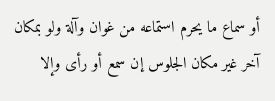أو سماع ما يحرم استماعه من غوان وآلة ولو بمكان آخر غير مكان الجلوس إن سمع أو رأى وإلا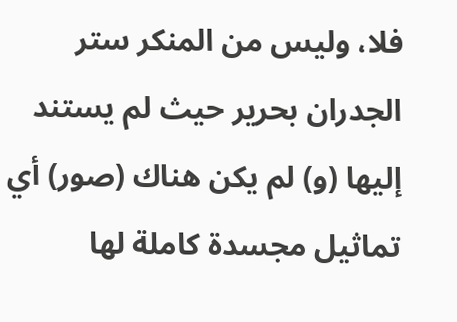فلا، وليس من المنكر ستر الجدران بحرير حيث لم يستند إليها (و) لم يكن هناك (صور) أي تماثيل مجسدة كاملة لها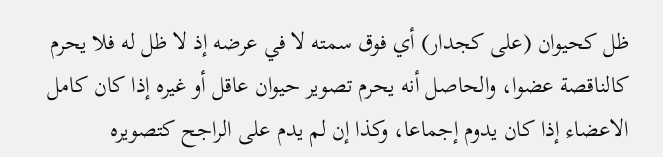ظل كحيوان (على كجدار) أي فوق سمته لا في عرضه إذ لا ظل له فلا يحرم كالناقصة عضوا، والحاصل أنه يحرم تصوير حيوان عاقل أو غيره إذا كان كامل الاعضاء إذا كان يدوم إجماعا، وكذا إن لم يدم على الراجح كتصويره